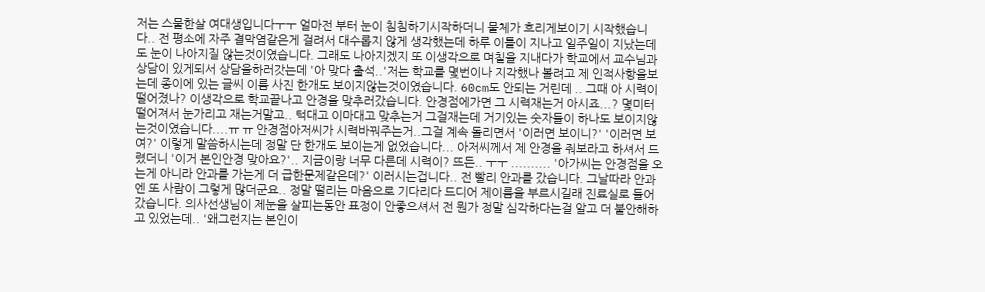저는 스물한살 여대생입니다ㅜㅜ 얼마전 부터 눈이 침침하기시작하더니 물체가 흐리게보이기 시작했습니다.. 전 평소에 자주 결막염같은게 걸려서 대수롭지 않게 생각했는데 하루 이틀이 지나고 일주일이 지났는데도 눈이 나아지질 않는것이였습니다. 그래도 나아지겠지 또 이생각으로 며칠을 지내다가 학교에서 교수님과 상담이 있게되서 상담을하러갓는데 '아 맞다 출석..'저는 학교를 몇번이나 지각했나 볼려고 제 인적사항을보는데 종이에 있는 글씨 이름 사진 한개도 보이지않는것이였습니다. 60cm도 안되는 거린데 .. 그때 아 시력이 떨어졌나? 이생각으로 학교끝나고 안경을 맞추러갔습니다. 안경점에가면 그 시력재는거 아시죠...? 몇미터 떨어져서 눈가리고 재는거말고.. 턱대고 이마대고 맞추는거 그걸재는데 거기있는 숫자들이 하나도 보이지않는것이였습니다....ㅠ ㅠ 안경점아저씨가 시력바꿔주는거..그걸 계속 돌리면서 '이러면 보이니?' '이러면 보여?' 이렇게 말씀하시는데 정말 단 한개도 보이는게 없었습니다... 아저씨께서 제 안경을 줘보라고 하셔서 드렸더니 '이거 본인안경 맞아요?'.. 지금이랑 너무 다른데 시력이? 뜨든.. ㅜㅜ .......... '아가씨는 안경점을 오는게 아니라 안과를 가는게 더 급한문제같은데?' 이러시는겁니다.. 전 빨리 안과를 갔습니다. 그날따라 안과엔 또 사람이 그렇게 많더군요.. 정말 떨리는 마음으로 기다리다 드디어 제이름을 부르시길래 진료실로 들어갔습니다. 의사선생님이 제눈을 살피는동안 표정이 안좋으셔서 전 뭔가 정말 심각하다는걸 알고 더 불안해하고 있었는데.. '왜그런지는 본인이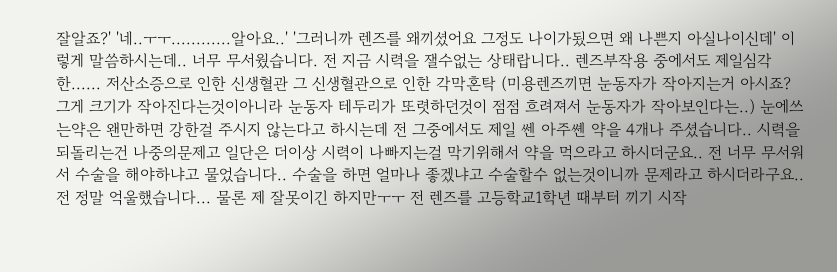잘알죠?' '네..ㅜㅜ............알아요..' '그러니까 렌즈를 왜끼셨어요 그정도 나이가됬으면 왜 나쁜지 아실나이신데' 이렇게 말씀하시는데.. 너무 무서웠습니다. 전 지금 시력을 잴수없는 상태랍니다.. 렌즈부작용 중에서도 제일심각한...... 저산소증으로 인한 신생혈관 그 신생혈관으로 인한 각막혼탁 (미용렌즈끼면 눈동자가 작아지는거 아시죠? 그게 크기가 작아진다는것이아니라 눈동자 테두리가 또렷하던것이 점점 흐려져서 눈동자가 작아보인다는..) 눈에쓰는약은 왠만하면 강한걸 주시지 않는다고 하시는데 전 그중에서도 제일 쎈 아주쏀 약을 4개나 주셨습니다.. 시력을 되돌리는건 나중의문제고 일단은 더이상 시력이 나빠지는걸 막기위해서 약을 먹으라고 하시더군요.. 전 너무 무서워서 수술을 해야하냐고 물었습니다.. 수술을 하면 얼마나 좋겠냐고 수술할수 없는것이니까 문제라고 하시더라구요.. 전 정말 억울했습니다... 물론 제 잘못이긴 하지만ㅜㅜ 전 렌즈를 고등학교1학년 때부터 끼기 시작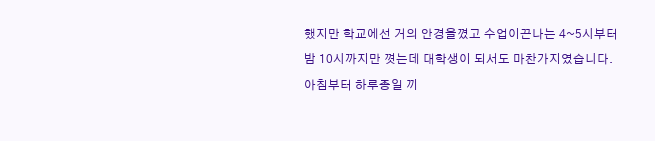했지만 학교에선 거의 안경을꼈고 수업이끈나는 4~5시부터 밤 10시까지만 꼇는데 대학생이 되서도 마찬가지였습니다. 아침부터 하루종일 끼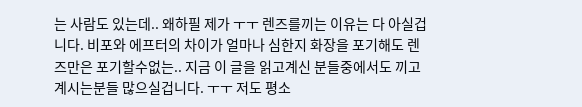는 사람도 있는데.. 왜하필 제가 ㅜㅜ 렌즈를끼는 이유는 다 아실겁니다. 비포와 에프터의 차이가 얼마나 심한지 화장을 포기해도 렌즈만은 포기할수없는.. 지금 이 글을 읽고계신 분들중에서도 끼고 계시는분들 많으실겁니다. ㅜㅜ 저도 평소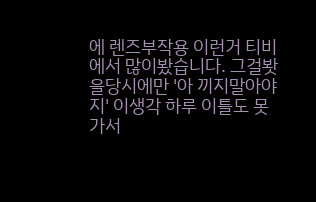에 렌즈부작용 이런거 티비에서 많이봤습니다. 그걸봣을당시에만 '아 끼지말아야지' 이생각 하루 이틀도 못가서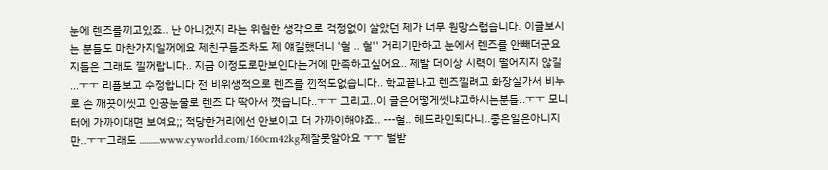눈에 렌즈를끼고있죠.. 난 아니겠지 라는 위험한 생각으로 걱정없이 살았던 제가 너무 원망스럽습니다. 이글보시는 분들도 마찬가지일꺼에요 제친구들조차도 제 얘길했더니 '헐 .. 헐'' 거리기만하고 눈에서 렌즈를 안빼더군요 지들은 그래도 낄꺼랍니다.. 지금 이정도로만보인다는거에 만족하고싶어요.. 제발 더이상 시력이 떨어지지 않길 ...ㅜㅜ 리플보고 수정합니다 전 비위생적으로 렌즈를 낀적도없습니다.. 학교끝나고 렌즈낄려고 화장실가서 비누로 손 깨끗이씻고 인공눈물로 렌즈 다 딱아서 꼇습니다..ㅜㅜ 그리고..이 글은어떻게썻냐고하시는분들..ㅜㅜ 모니터에 가까이대면 보여요;; 적당한거리에선 안보이고 더 가까이해야죠.. ---헐.. 헤드라인되다니..좋은일은아니지만..ㅜㅜ그래도 ..........www.cyworld.com/160cm42kg제잘못알아요 ㅜㅜ 벌받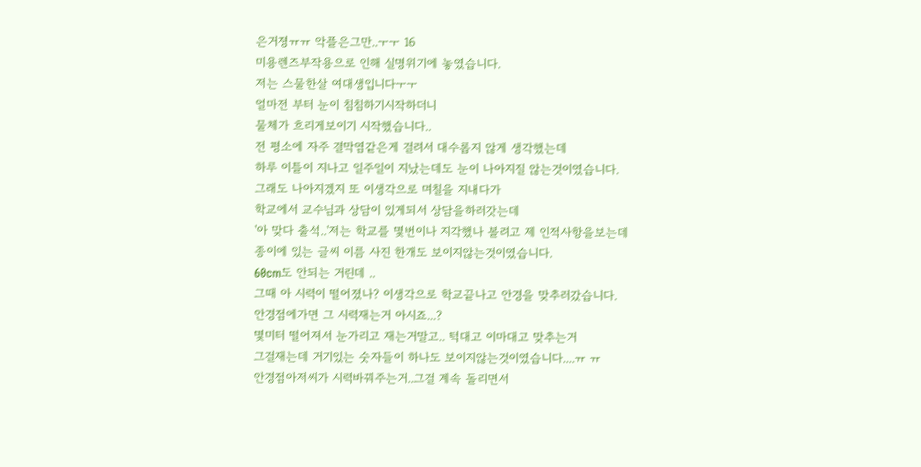은거졍ㅠㅠ 악플은그만..ㅜㅜ 16
미용렌즈부작용으로 인해 실명위기에 놓였습니다.
저는 스물한살 여대생입니다ㅜㅜ
얼마전 부터 눈이 침침하기시작하더니
물체가 흐리게보이기 시작했습니다..
전 평소에 자주 결막염같은게 걸려서 대수롭지 않게 생각했는데
하루 이틀이 지나고 일주일이 지났는데도 눈이 나아지질 않는것이였습니다.
그래도 나아지겠지 또 이생각으로 며칠을 지내다가
학교에서 교수님과 상담이 있게되서 상담을하러갓는데
'아 맞다 출석..'저는 학교를 몇번이나 지각했나 볼려고 제 인적사항을보는데
종이에 있는 글씨 이름 사진 한개도 보이지않는것이였습니다.
60cm도 안되는 거린데 ..
그때 아 시력이 떨어졌나? 이생각으로 학교끝나고 안경을 맞추러갔습니다.
안경점에가면 그 시력재는거 아시죠...?
몇미터 떨어져서 눈가리고 재는거말고.. 턱대고 이마대고 맞추는거
그걸재는데 거기있는 숫자들이 하나도 보이지않는것이였습니다....ㅠ ㅠ
안경점아저씨가 시력바꿔주는거..그걸 계속 돌리면서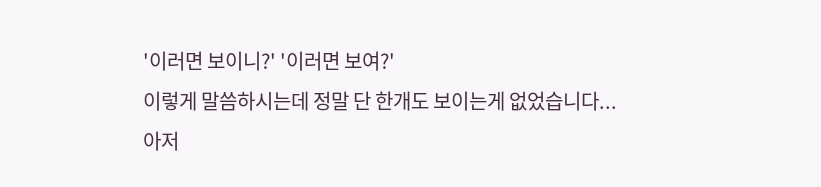'이러면 보이니?' '이러면 보여?'
이렇게 말씀하시는데 정말 단 한개도 보이는게 없었습니다...
아저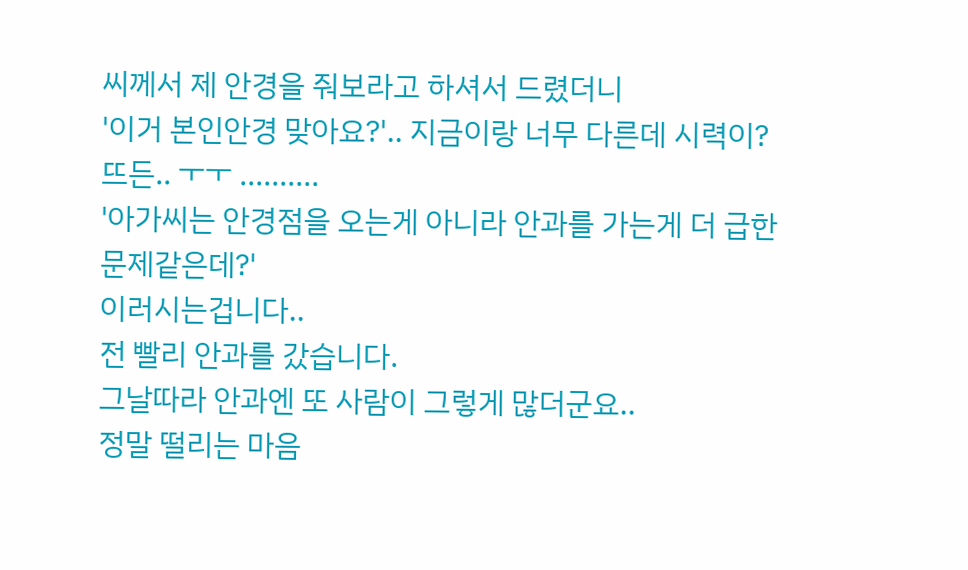씨께서 제 안경을 줘보라고 하셔서 드렸더니
'이거 본인안경 맞아요?'.. 지금이랑 너무 다른데 시력이?
뜨든.. ㅜㅜ ..........
'아가씨는 안경점을 오는게 아니라 안과를 가는게 더 급한문제같은데?'
이러시는겁니다..
전 빨리 안과를 갔습니다.
그날따라 안과엔 또 사람이 그렇게 많더군요..
정말 떨리는 마음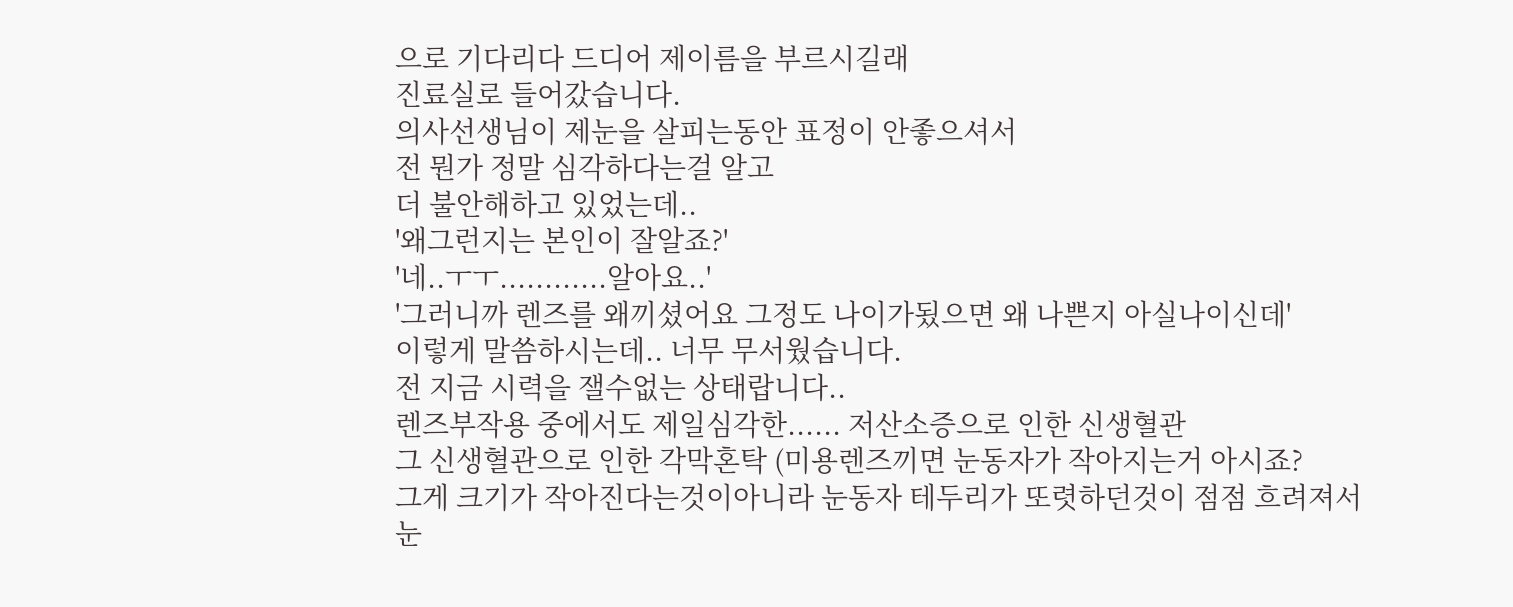으로 기다리다 드디어 제이름을 부르시길래
진료실로 들어갔습니다.
의사선생님이 제눈을 살피는동안 표정이 안좋으셔서
전 뭔가 정말 심각하다는걸 알고
더 불안해하고 있었는데..
'왜그런지는 본인이 잘알죠?'
'네..ㅜㅜ............알아요..'
'그러니까 렌즈를 왜끼셨어요 그정도 나이가됬으면 왜 나쁜지 아실나이신데'
이렇게 말씀하시는데.. 너무 무서웠습니다.
전 지금 시력을 잴수없는 상태랍니다..
렌즈부작용 중에서도 제일심각한...... 저산소증으로 인한 신생혈관
그 신생혈관으로 인한 각막혼탁 (미용렌즈끼면 눈동자가 작아지는거 아시죠?
그게 크기가 작아진다는것이아니라 눈동자 테두리가 또렷하던것이 점점 흐려져서
눈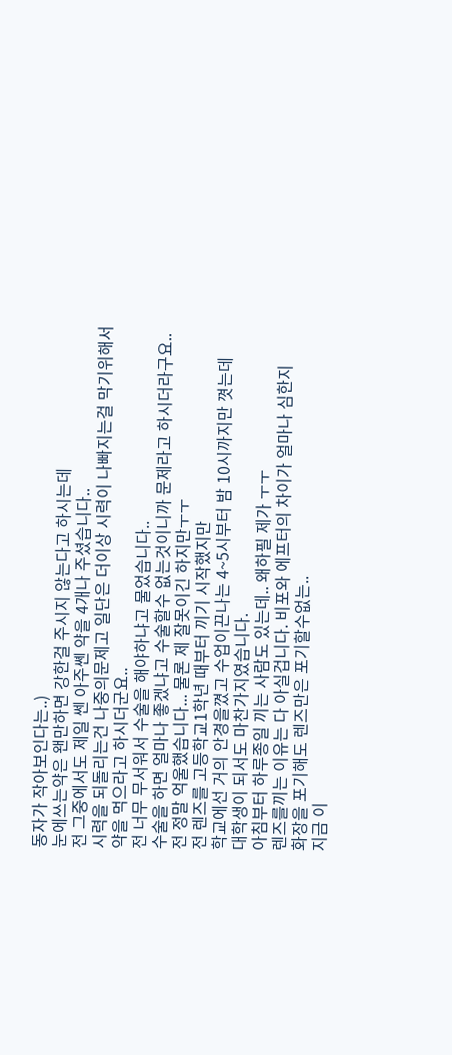동자가 작아보인다는..)
눈에쓰는약은 왠만하면 강한걸 주시지 않는다고 하시는데
전 그중에서도 제일 쎈 아주쏀 약을 4개나 주셨습니다..
시력을 되돌리는건 나중의문제고 일단은 더이상 시력이 나빠지는걸 막기위해서
약을 먹으라고 하시더군요..
전 너무 무서워서 수술을 해야하냐고 물었습니다..
수술을 하면 얼마나 좋겠냐고 수술할수 없는것이니까 문제라고 하시더라구요..
전 정말 억울했습니다... 물론 제 잘못이긴 하지만ㅜㅜ
전 렌즈를 고등학교1학년 때부터 끼기 시작했지만
학교에선 거의 안경을꼈고 수업이끈나는 4~5시부터 밤 10시까지만 꼇는데
대학생이 되서도 마찬가지였습니다.
아침부터 하루종일 끼는 사람도 있는데.. 왜하필 제가 ㅜㅜ
렌즈를끼는 이유는 다 아실겁니다. 비포와 에프터의 차이가 얼마나 심한지
화장을 포기해도 렌즈만은 포기할수없는..
지금 이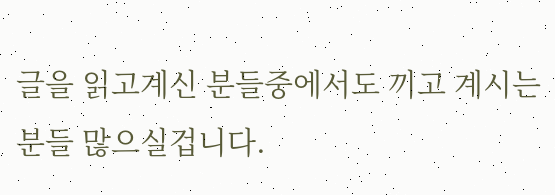글을 읽고계신 분들중에서도 끼고 계시는분들 많으실겁니다.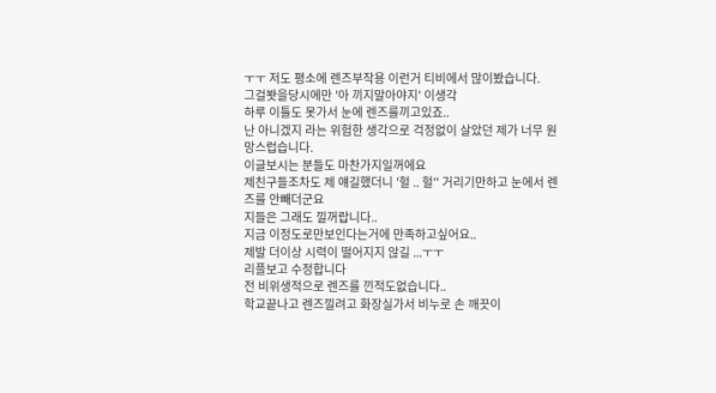ㅜㅜ 저도 평소에 렌즈부작용 이런거 티비에서 많이봤습니다.
그걸봣을당시에만 '아 끼지말아야지' 이생각
하루 이틀도 못가서 눈에 렌즈를끼고있죠..
난 아니겠지 라는 위험한 생각으로 걱정없이 살았던 제가 너무 원망스럽습니다.
이글보시는 분들도 마찬가지일꺼에요
제친구들조차도 제 얘길했더니 '헐 .. 헐'' 거리기만하고 눈에서 렌즈를 안빼더군요
지들은 그래도 낄꺼랍니다..
지금 이정도로만보인다는거에 만족하고싶어요..
제발 더이상 시력이 떨어지지 않길 ...ㅜㅜ
리플보고 수정합니다
전 비위생적으로 렌즈를 낀적도없습니다..
학교끝나고 렌즈낄려고 화장실가서 비누로 손 깨끗이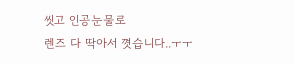씻고 인공눈물로
렌즈 다 딱아서 꼇습니다..ㅜㅜ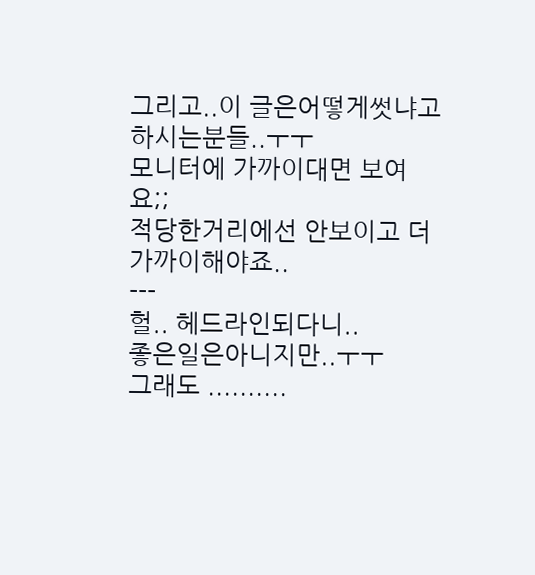그리고..이 글은어떻게썻냐고하시는분들..ㅜㅜ
모니터에 가까이대면 보여요;;
적당한거리에선 안보이고 더 가까이해야죠..
---
헐.. 헤드라인되다니..
좋은일은아니지만..ㅜㅜ
그래도 ..........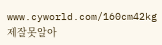www.cyworld.com/160cm42kg
제잘못알아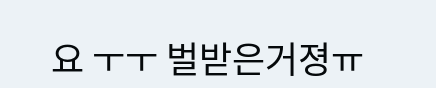요 ㅜㅜ 벌받은거졍ㅠ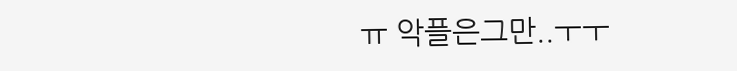ㅠ 악플은그만..ㅜㅜ